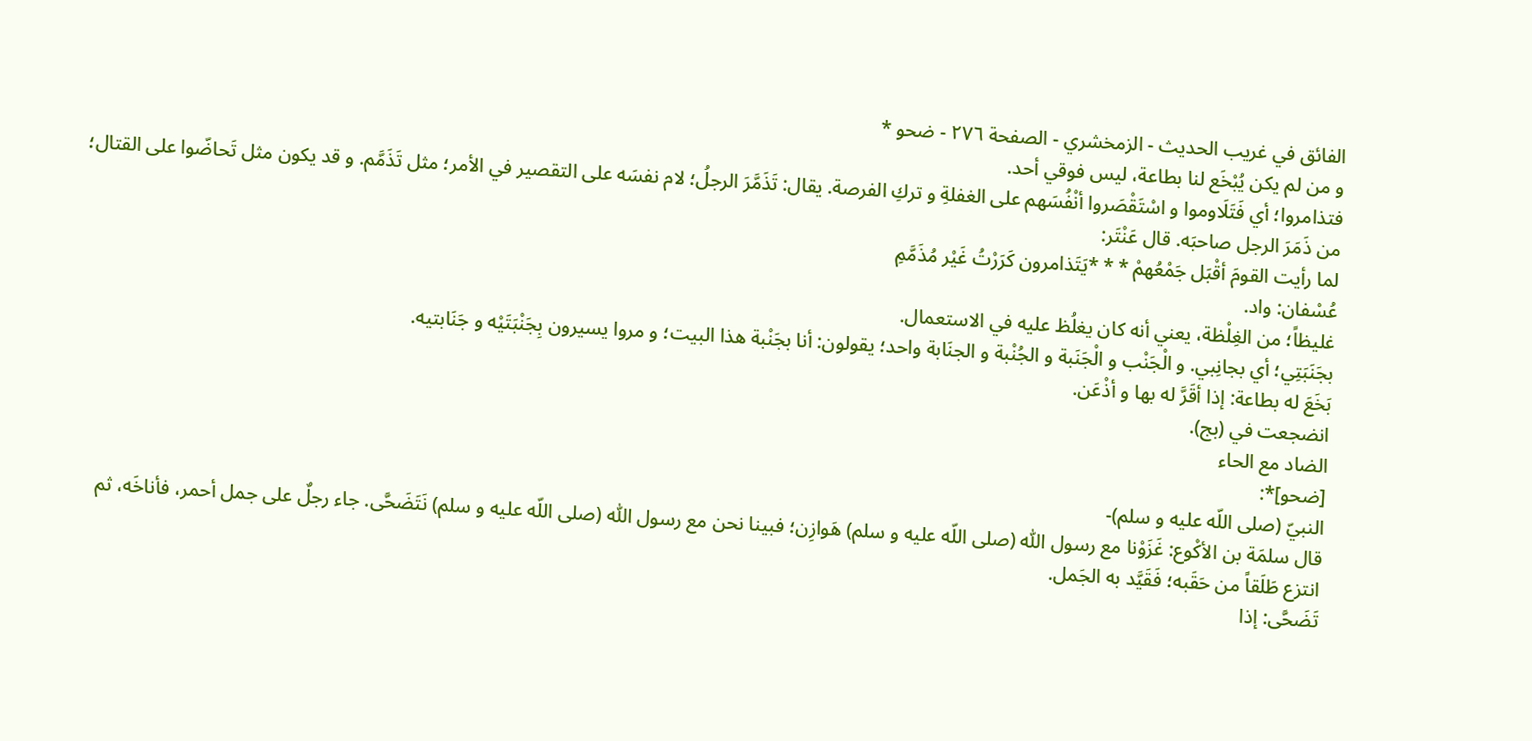الفائق في غريب الحديث - الزمخشري - الصفحة ٢٧٦ - ضحو *
و من لم يكن يُبْخَع لنا بطاعة، ليس فوقي أحد.
فتذامروا؛ أي فَتَلَاوموا و اسْتَقْصَروا أنْفُسَهم على الغفلةِ و تركِ الفرصة. يقال: تَذَمَّرَ الرجلُ؛ لام نفسَه على التقصير في الأمر؛ مثل تَذَمَّم. و قد يكون مثل تَحاضّوا على القتال؛ من ذَمَرَ الرجل صاحبَه. قال عَنْتَر:
لما رأيت القومَ أقْبَل جَمْعُهمْ * * *يَتَذامرون كَرَرْتُ غَيْر مُذَمَّمِ
عُسْفان: واد.
غليظاً؛ من الغِلْظة، يعني أنه كان يغلُظ عليه في الاستعمال.
بجَنَبَتِي؛ أي بجانِبي. و الْجَنْب و الْجَنَبة و الجُنْبة و الجنَابة واحد؛ يقولون: أنا بجَنْبة هذا البيت؛ و مروا يسيرون بِجَنْبَتَيْه و جَنَابتيه.
بَخَعَ له بطاعة: إذا أقَرَّ له بها و أذْعَن.
انضجعت في (بج).
الضاد مع الحاء
[ضحو]*:
النبيّ (صلى اللّه عليه و سلم)-
قال سلمَة بن الأكْوع: غَزَوْنا مع رسول اللّٰه (صلى اللّه عليه و سلم) هَوازِن؛ فبينا نحن مع رسول اللّٰه (صلى اللّه عليه و سلم) نَتَضَحَّى. جاء رجلٌ على جمل أحمر، فأناخَه، ثم انتزع طَلَقاً من حَقَبه؛ فَقَيَّد به الجَمل.
تَضَحَّى: إذا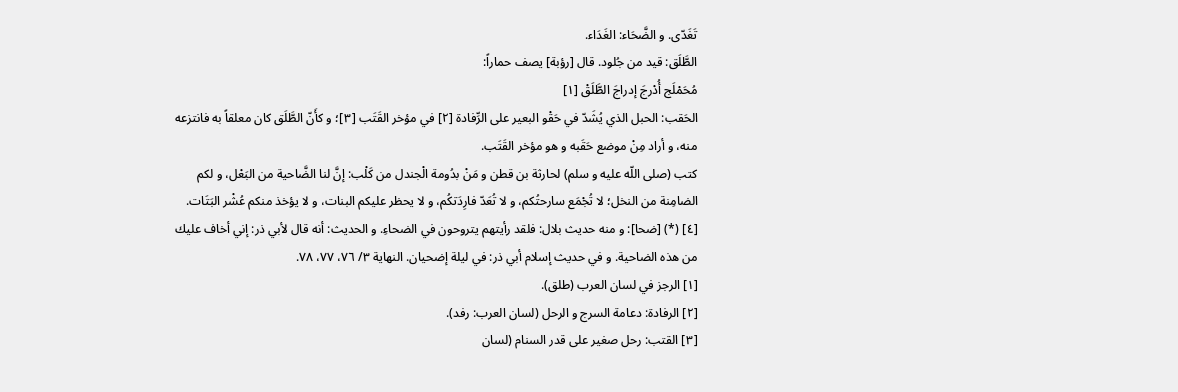تَغَدّى. و الضَّحَاء: الغَدَاء.
الطَّلَق: قيد من جُلود. قال [رؤبة] يصف حماراً:
مُحَمْلَج أُدْرجَ إدراجَ الطَّلَقْ [١]
الحَقب: الحبل الذي يُشَدّ في حَقْو البعير على الرِّفادة [٢] في مؤخر القَتَب [٣]؛ و كأَنّ الطَّلَق كان معلقاً به فانتزعه منه، و أراد مِنْ موضع حَقَبه و هو مؤخر القَتَب.
كتب (صلى اللّه عليه و سلم) لحارثة بن قطن و مَنْ بدُومة الْجندل من كَلْب: إنَّ لنا الضَّاحية من البَعْل، و لكم الضامِنة من النخل؛ لا تُجْمَع سارحتُكم، و لا تُعَدّ فارِدَتكُم، و لا يحظر عليكم البنات، و لا يؤخذ منكم عُشْر البَتَات.
[٤] (*) [ضحا]: و منه حديث بلال: فلقد رأيتهم يتروحون في الضحاءِ. و الحديث: أنه قال لأبي ذر: إني أخاف عليك من هذه الضاحية. و في حديث إسلام أبي ذر: في ليلة إضحيان. النهاية ٣/ ٧٦، ٧٧، ٧٨.
[١] الرجز في لسان العرب (طلق).
[٢] الرفادة: دعامة السرج و الرحل (لسان العرب: رفد).
[٣] القتب: رحل صغير على قدر السنام (لسان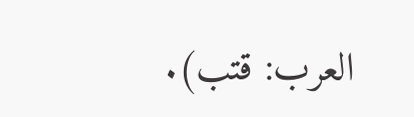العرب: قتب).